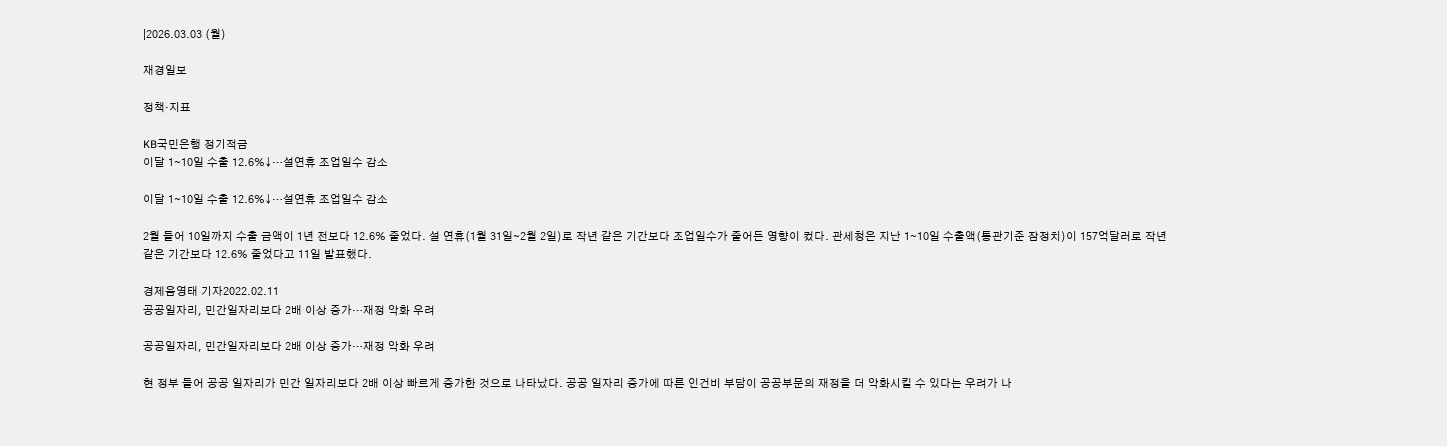|2026.03.03 (월)

재경일보

정책·지표

KB국민은행 정기적금
이달 1∼10일 수출 12.6%↓…설연휴 조업일수 감소

이달 1∼10일 수출 12.6%↓…설연휴 조업일수 감소

2월 들어 10일까지 수출 금액이 1년 전보다 12.6% 줄었다. 설 연휴(1월 31일∼2월 2일)로 작년 같은 기간보다 조업일수가 줄어든 영향이 컸다. 관세청은 지난 1∼10일 수출액(통관기준 잠정치)이 157억달러로 작년 같은 기간보다 12.6% 줄었다고 11일 발표했다.

경제음영태 기자2022.02.11
공공일자리, 민간일자리보다 2배 이상 증가…재정 악화 우려

공공일자리, 민간일자리보다 2배 이상 증가…재정 악화 우려

현 정부 들어 공공 일자리가 민간 일자리보다 2배 이상 빠르게 증가한 것으로 나타났다. 공공 일자리 증가에 따른 인건비 부담이 공공부문의 재정을 더 악화시킬 수 있다는 우려가 나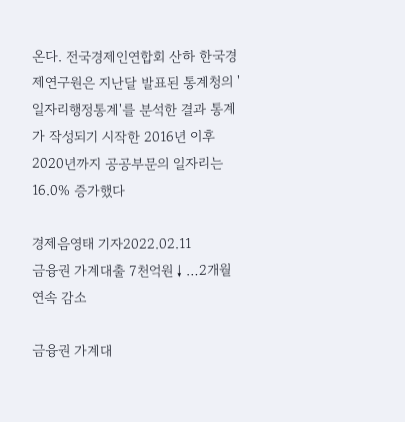온다. 전국경제인연합회 산하 한국경제연구원은 지난달 발표된 통계청의 '일자리행정통계'를 분석한 결과 통계가 작성되기 시작한 2016년 이후 2020년까지 공공부문의 일자리는 16.0% 증가했다

경제음영태 기자2022.02.11
금융권 가계대출 7천억원↓…2개월 연속 감소

금융권 가계대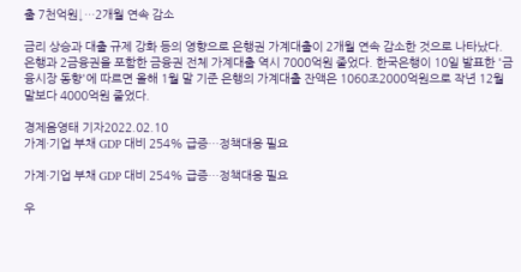출 7천억원↓…2개월 연속 감소

금리 상승과 대출 규제 강화 등의 영향으로 은행권 가계대출이 2개월 연속 감소한 것으로 나타났다. 은행과 2금융권을 포함한 금융권 전체 가계대출 역시 7000억원 줄었다. 한국은행이 10일 발표한 '금융시장 동향'에 따르면 올해 1월 말 기준 은행의 가계대출 잔액은 1060조2000억원으로 작년 12월 말보다 4000억원 줄었다.

경제음영태 기자2022.02.10
가계·기업 부채 GDP 대비 254% 급증…정책대응 필요

가계·기업 부채 GDP 대비 254% 급증…정책대응 필요

우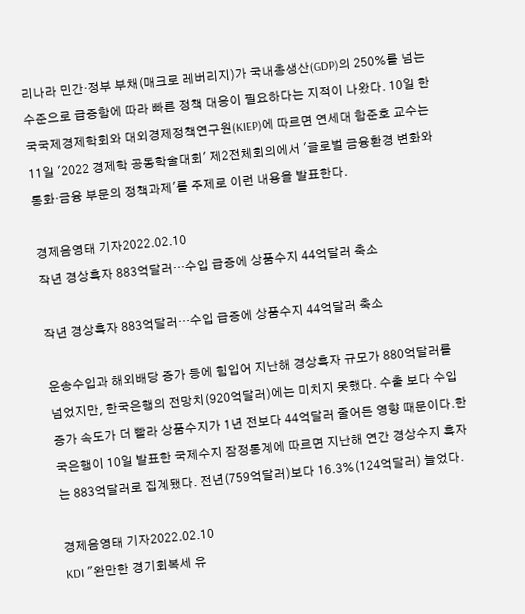리나라 민간·정부 부채(매크로 레버리지)가 국내총생산(GDP)의 250%를 넘는 수준으로 급증함에 따라 빠른 정책 대응이 필요하다는 지적이 나왔다. 10일 한국국제경제학회와 대외경제정책연구원(KIEP)에 따르면 연세대 함준호 교수는 11일 '2022 경제학 공동학술대회' 제2전체회의에서 '글로벌 금융환경 변화와 통화·금융 부문의 정책과제'를 주제로 이런 내용을 발표한다.

경제음영태 기자2022.02.10
작년 경상흑자 883억달러…수입 급증에 상품수지 44억달러 축소

작년 경상흑자 883억달러…수입 급증에 상품수지 44억달러 축소

운송수입과 해외배당 증가 등에 힘입어 지난해 경상흑자 규모가 880억달러를 넘었지만, 한국은행의 전망치(920억달러)에는 미치지 못했다. 수출 보다 수입 증가 속도가 더 빨라 상품수지가 1년 전보다 44억달러 줄어든 영향 때문이다.한국은행이 10일 발표한 국제수지 잠정통계에 따르면 지난해 연간 경상수지 흑자는 883억달러로 집계됐다. 전년(759억달러)보다 16.3%(124억달러) 늘었다.

경제음영태 기자2022.02.10
KDI "완만한 경기회복세 유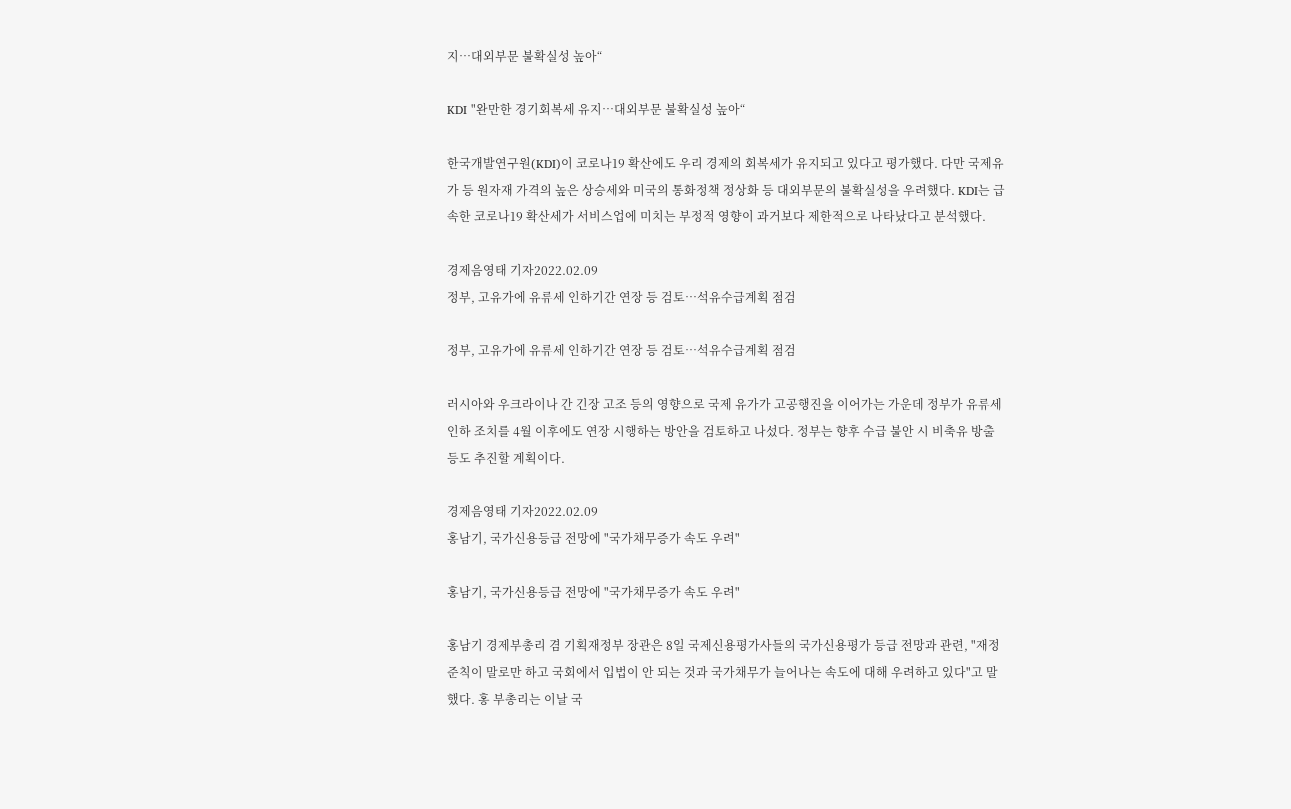지…대외부문 불확실성 높아“

KDI "완만한 경기회복세 유지…대외부문 불확실성 높아“

한국개발연구원(KDI)이 코로나19 확산에도 우리 경제의 회복세가 유지되고 있다고 평가했다. 다만 국제유가 등 원자재 가격의 높은 상승세와 미국의 통화정책 정상화 등 대외부문의 불확실성을 우려했다. KDI는 급속한 코로나19 확산세가 서비스업에 미치는 부정적 영향이 과거보다 제한적으로 나타났다고 분석했다.

경제음영태 기자2022.02.09
정부, 고유가에 유류세 인하기간 연장 등 검토…석유수급계획 점검

정부, 고유가에 유류세 인하기간 연장 등 검토…석유수급계획 점검

러시아와 우크라이나 간 긴장 고조 등의 영향으로 국제 유가가 고공행진을 이어가는 가운데 정부가 유류세 인하 조치를 4월 이후에도 연장 시행하는 방안을 검토하고 나섰다. 정부는 향후 수급 불안 시 비축유 방출 등도 추진할 계획이다.

경제음영태 기자2022.02.09
홍남기, 국가신용등급 전망에 "국가채무증가 속도 우려"

홍남기, 국가신용등급 전망에 "국가채무증가 속도 우려"

홍남기 경제부총리 겸 기획재정부 장관은 8일 국제신용평가사들의 국가신용평가 등급 전망과 관련, "재정 준칙이 말로만 하고 국회에서 입법이 안 되는 것과 국가채무가 늘어나는 속도에 대해 우려하고 있다"고 말했다. 홍 부총리는 이날 국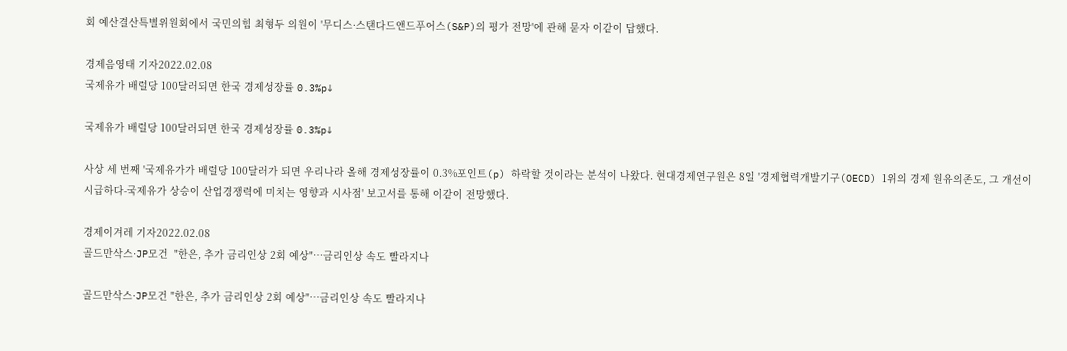회 예산결산특별위원회에서 국민의힘 최형두 의원이 '무디스·스탠다드앤드푸어스(S&P)의 평가 전망'에 관해 묻자 이같이 답했다.

경제음영태 기자2022.02.08
국제유가 배럴당 100달러되면 한국 경제성장률 0.3%p↓

국제유가 배럴당 100달러되면 한국 경제성장률 0.3%p↓

사상 세 번째 '국제유가가 배럴당 100달러가 되면 우리나라 올해 경제성장률이 0.3%포인트(p) 하락할 것이라는 분석이 나왔다. 현대경제연구원은 8일 '경제협력개발기구(OECD) 1위의 경제 원유의존도, 그 개선이 시급하다-국제유가 상승이 산업경쟁력에 미치는 영향과 시사점' 보고서를 통해 이같이 전망했다.

경제이겨레 기자2022.02.08
골드만삭스·JP모건  "한은, 추가 금리인상 2회 예상"…금리인상 속도 빨라지나

골드만삭스·JP모건 "한은, 추가 금리인상 2회 예상"…금리인상 속도 빨라지나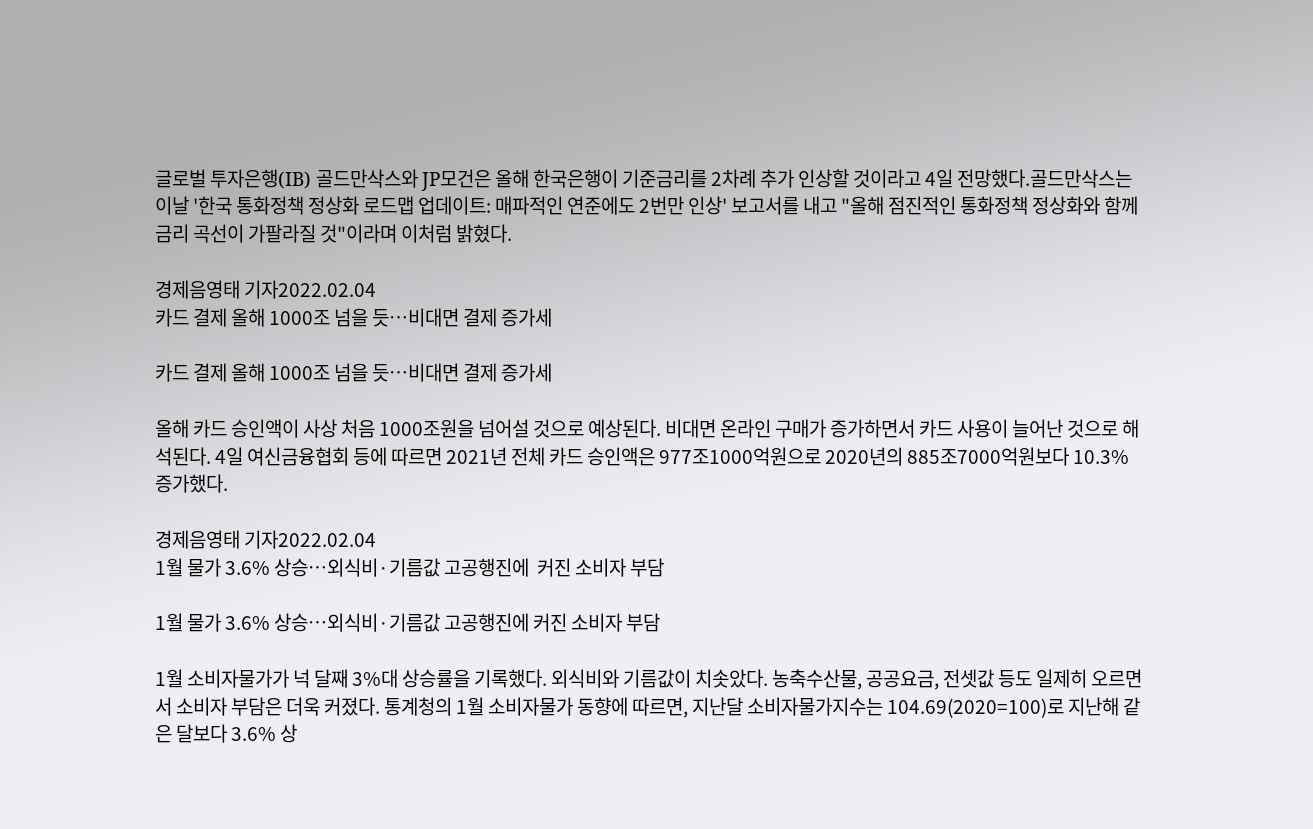글로벌 투자은행(IB) 골드만삭스와 JP모건은 올해 한국은행이 기준금리를 2차례 추가 인상할 것이라고 4일 전망했다.골드만삭스는 이날 '한국 통화정책 정상화 로드맵 업데이트: 매파적인 연준에도 2번만 인상' 보고서를 내고 "올해 점진적인 통화정책 정상화와 함께 금리 곡선이 가팔라질 것"이라며 이처럼 밝혔다.

경제음영태 기자2022.02.04
카드 결제 올해 1000조 넘을 듯…비대면 결제 증가세

카드 결제 올해 1000조 넘을 듯…비대면 결제 증가세

올해 카드 승인액이 사상 처음 1000조원을 넘어설 것으로 예상된다. 비대면 온라인 구매가 증가하면서 카드 사용이 늘어난 것으로 해석된다. 4일 여신금융협회 등에 따르면 2021년 전체 카드 승인액은 977조1000억원으로 2020년의 885조7000억원보다 10.3% 증가했다.

경제음영태 기자2022.02.04
1월 물가 3.6% 상승…외식비·기름값 고공행진에  커진 소비자 부담

1월 물가 3.6% 상승…외식비·기름값 고공행진에 커진 소비자 부담

1월 소비자물가가 넉 달째 3%대 상승률을 기록했다. 외식비와 기름값이 치솟았다. 농축수산물, 공공요금, 전셋값 등도 일제히 오르면서 소비자 부담은 더욱 커졌다. 통계청의 1월 소비자물가 동향에 따르면, 지난달 소비자물가지수는 104.69(2020=100)로 지난해 같은 달보다 3.6% 상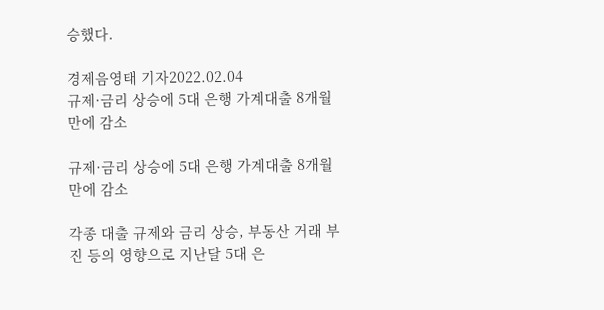승했다.

경제음영태 기자2022.02.04
규제·금리 상승에 5대 은행 가계대출 8개월만에 감소

규제·금리 상승에 5대 은행 가계대출 8개월만에 감소

각종 대출 규제와 금리 상승, 부동산 거래 부진 등의 영향으로 지난달 5대 은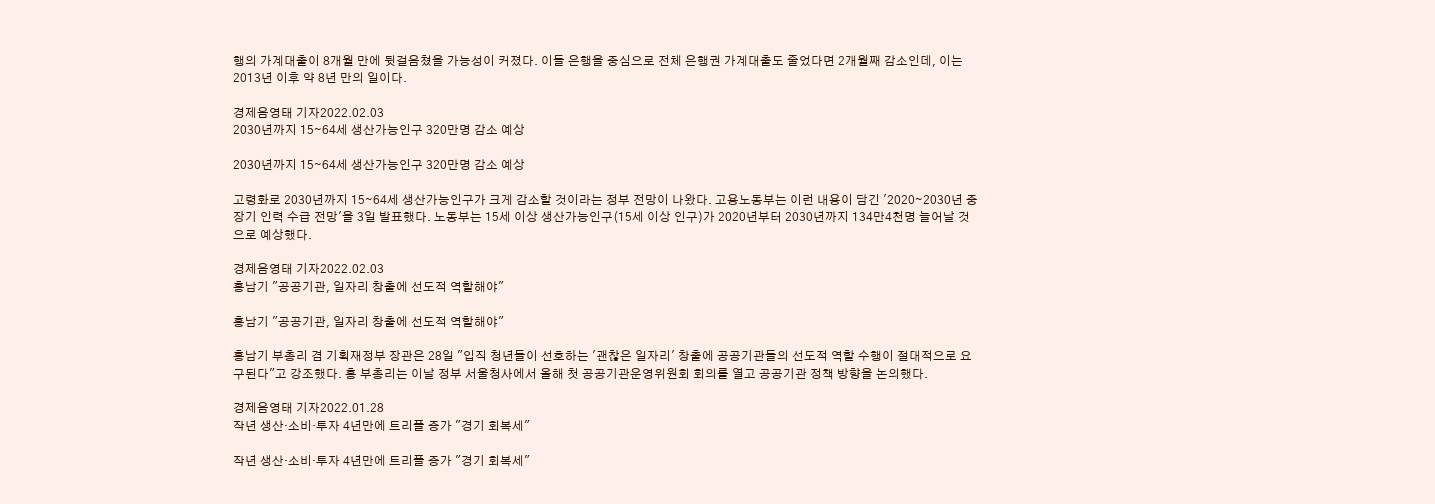행의 가계대출이 8개월 만에 뒷걸음쳤을 가능성이 커졌다. 이들 은행을 중심으로 전체 은행권 가계대출도 줄었다면 2개월째 감소인데, 이는 2013년 이후 약 8년 만의 일이다.

경제음영태 기자2022.02.03
2030년까지 15∼64세 생산가능인구 320만명 감소 예상

2030년까지 15∼64세 생산가능인구 320만명 감소 예상

고령화로 2030년까지 15∼64세 생산가능인구가 크게 감소할 것이라는 정부 전망이 나왔다. 고용노동부는 이런 내용이 담긴 '2020∼2030년 중장기 인력 수급 전망'을 3일 발표했다. 노동부는 15세 이상 생산가능인구(15세 이상 인구)가 2020년부터 2030년까지 134만4천명 늘어날 것으로 예상했다.

경제음영태 기자2022.02.03
홍남기 "공공기관, 일자리 창출에 선도적 역할해야"

홍남기 "공공기관, 일자리 창출에 선도적 역할해야"

홍남기 부총리 겸 기획재정부 장관은 28일 "입직 청년들이 선호하는 '괜찮은 일자리' 창출에 공공기관들의 선도적 역할 수행이 절대적으로 요구된다"고 강조했다. 홍 부총리는 이날 정부 서울청사에서 올해 첫 공공기관운영위원회 회의를 열고 공공기관 정책 방향을 논의했다.

경제음영태 기자2022.01.28
작년 생산·소비·투자 4년만에 트리플 증가 "경기 회복세"

작년 생산·소비·투자 4년만에 트리플 증가 "경기 회복세"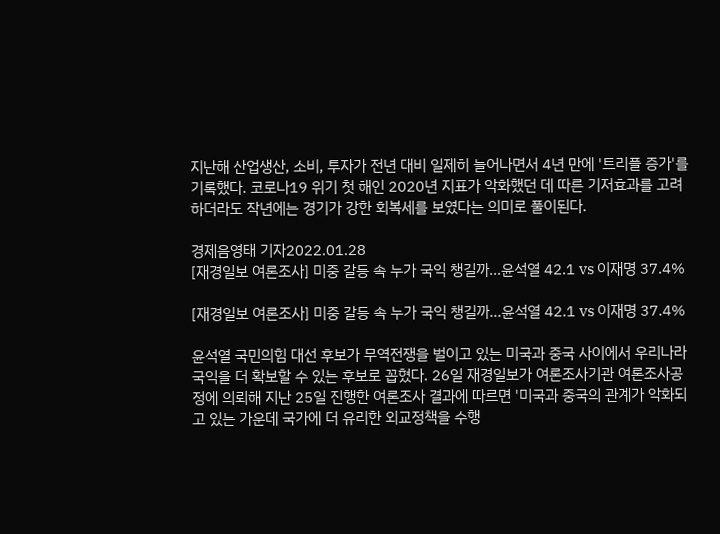지난해 산업생산, 소비, 투자가 전년 대비 일제히 늘어나면서 4년 만에 '트리플 증가'를 기록했다. 코로나19 위기 첫 해인 2020년 지표가 악화했던 데 따른 기저효과를 고려하더라도 작년에는 경기가 강한 회복세를 보였다는 의미로 풀이된다.

경제음영태 기자2022.01.28
[재경일보 여론조사] 미중 갈등 속 누가 국익 챙길까…윤석열 42.1 vs 이재명 37.4%

[재경일보 여론조사] 미중 갈등 속 누가 국익 챙길까…윤석열 42.1 vs 이재명 37.4%

윤석열 국민의힘 대선 후보가 무역전쟁을 벌이고 있는 미국과 중국 사이에서 우리나라 국익을 더 확보할 수 있는 후보로 꼽혔다. 26일 재경일보가 여론조사기관 여론조사공정에 의뢰해 지난 25일 진행한 여론조사 결과에 따르면 '미국과 중국의 관계가 악화되고 있는 가운데 국가에 더 유리한 외교정책을 수행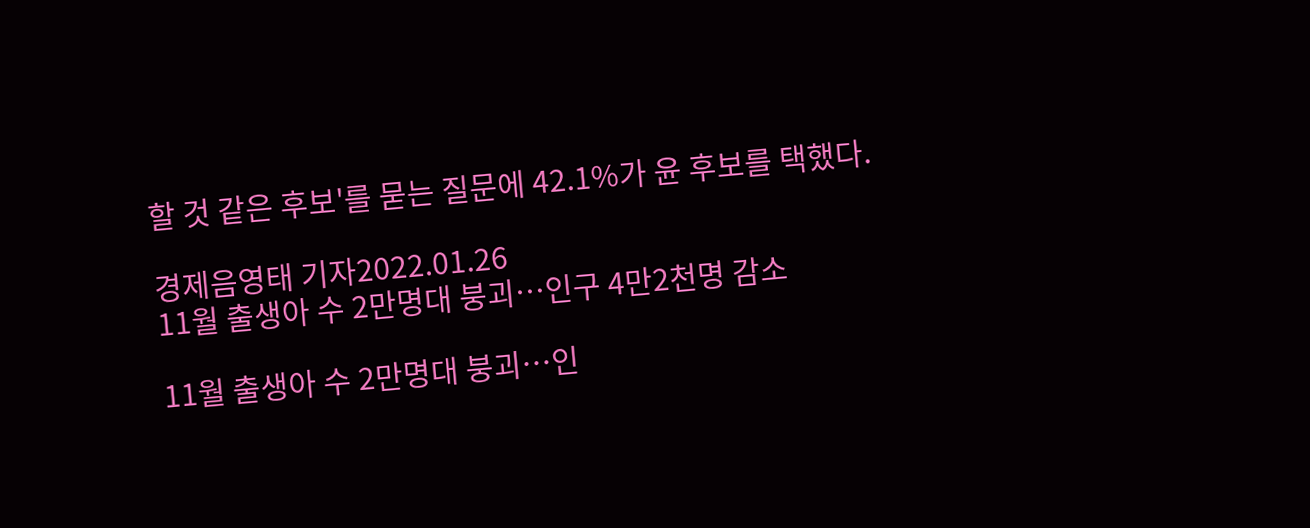할 것 같은 후보'를 묻는 질문에 42.1%가 윤 후보를 택했다.

경제음영태 기자2022.01.26
11월 출생아 수 2만명대 붕괴…인구 4만2천명 감소

11월 출생아 수 2만명대 붕괴…인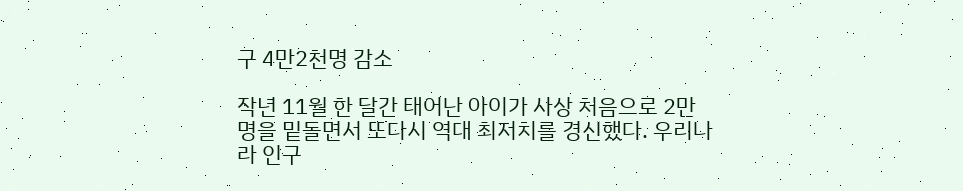구 4만2천명 감소

작년 11월 한 달간 태어난 아이가 사상 처음으로 2만명을 밑돌면서 또다시 역대 최저치를 경신했다. 우리나라 인구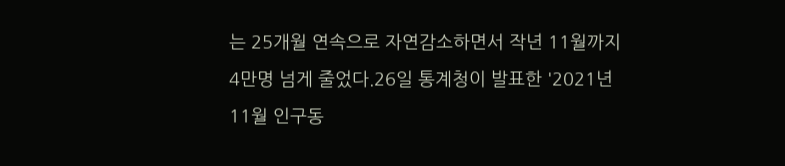는 25개월 연속으로 자연감소하면서 작년 11월까지 4만명 넘게 줄었다.26일 통계청이 발표한 '2021년 11월 인구동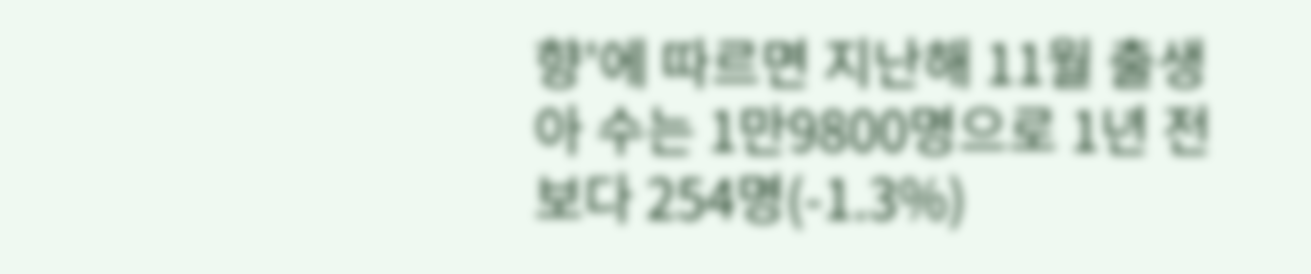향'에 따르면 지난해 11월 출생아 수는 1만9800명으로 1년 전보다 254명(-1.3%)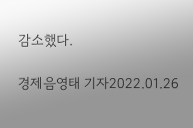감소했다.

경제음영태 기자2022.01.26